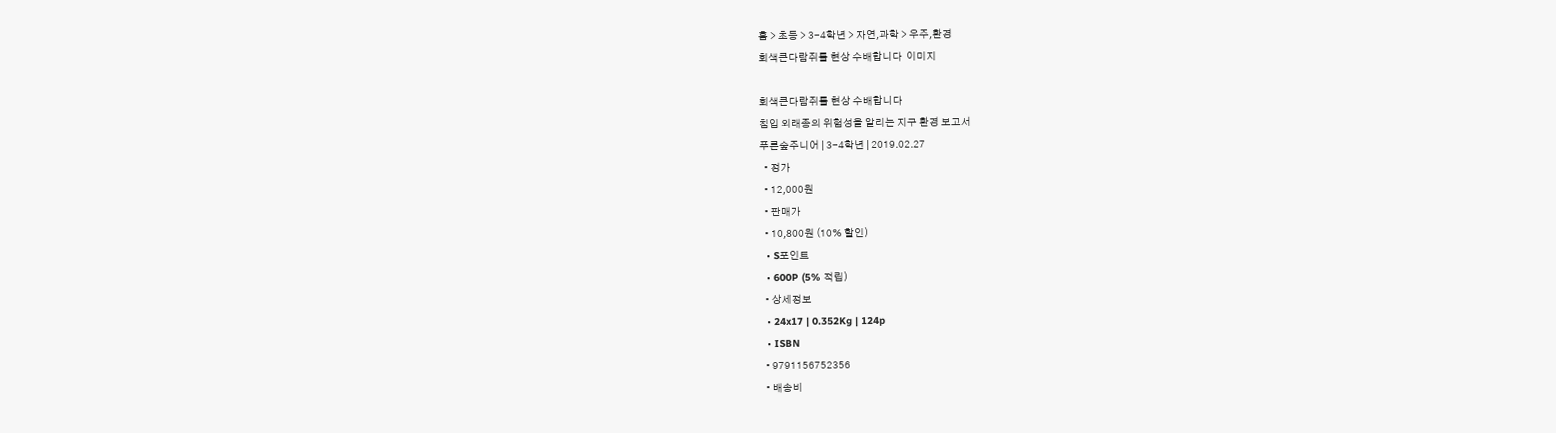홈 > 초등 > 3-4학년 > 자연,과학 > 우주,환경
회색큰다람쥐를 현상 수배합니다  이미지

회색큰다람쥐를 현상 수배합니다
침입 외래종의 위험성을 알리는 지구 환경 보고서
푸른숲주니어 | 3-4학년 | 2019.02.27
  • 정가
  • 12,000원
  • 판매가
  • 10,800원 (10% 할인)
  • S포인트
  • 600P (5% 적립)
  • 상세정보
  • 24x17 | 0.352Kg | 124p
  • ISBN
  • 9791156752356
  • 배송비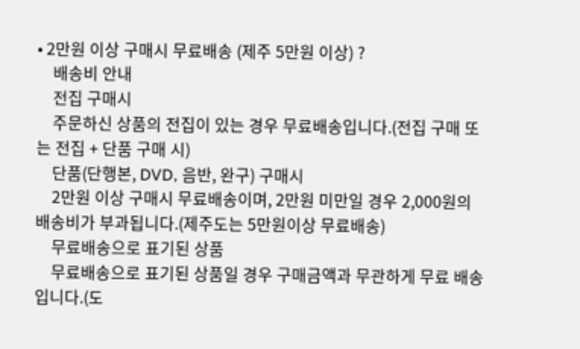• 2만원 이상 구매시 무료배송 (제주 5만원 이상) ?
    배송비 안내
    전집 구매시
    주문하신 상품의 전집이 있는 경우 무료배송입니다.(전집 구매 또는 전집 + 단품 구매 시)
    단품(단행본, DVD, 음반, 완구) 구매시
    2만원 이상 구매시 무료배송이며, 2만원 미만일 경우 2,000원의 배송비가 부과됩니다.(제주도는 5만원이상 무료배송)
    무료배송으로 표기된 상품
    무료배송으로 표기된 상품일 경우 구매금액과 무관하게 무료 배송입니다.(도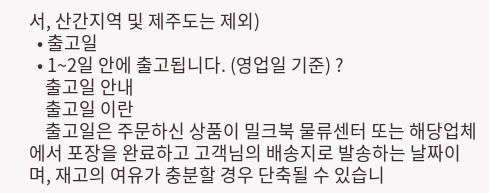서, 산간지역 및 제주도는 제외)
  • 출고일
  • 1~2일 안에 출고됩니다. (영업일 기준) ?
    출고일 안내
    출고일 이란
    출고일은 주문하신 상품이 밀크북 물류센터 또는 해당업체에서 포장을 완료하고 고객님의 배송지로 발송하는 날짜이며, 재고의 여유가 충분할 경우 단축될 수 있습니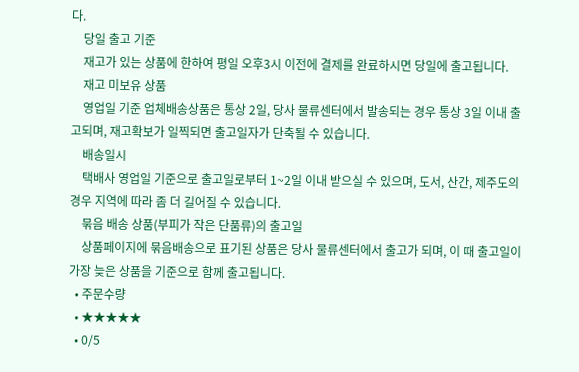다.
    당일 출고 기준
    재고가 있는 상품에 한하여 평일 오후3시 이전에 결제를 완료하시면 당일에 출고됩니다.
    재고 미보유 상품
    영업일 기준 업체배송상품은 통상 2일, 당사 물류센터에서 발송되는 경우 통상 3일 이내 출고되며, 재고확보가 일찍되면 출고일자가 단축될 수 있습니다.
    배송일시
    택배사 영업일 기준으로 출고일로부터 1~2일 이내 받으실 수 있으며, 도서, 산간, 제주도의 경우 지역에 따라 좀 더 길어질 수 있습니다.
    묶음 배송 상품(부피가 작은 단품류)의 출고일
    상품페이지에 묶음배송으로 표기된 상품은 당사 물류센터에서 출고가 되며, 이 때 출고일이 가장 늦은 상품을 기준으로 함께 출고됩니다.
  • 주문수량
  • ★★★★★
  • 0/5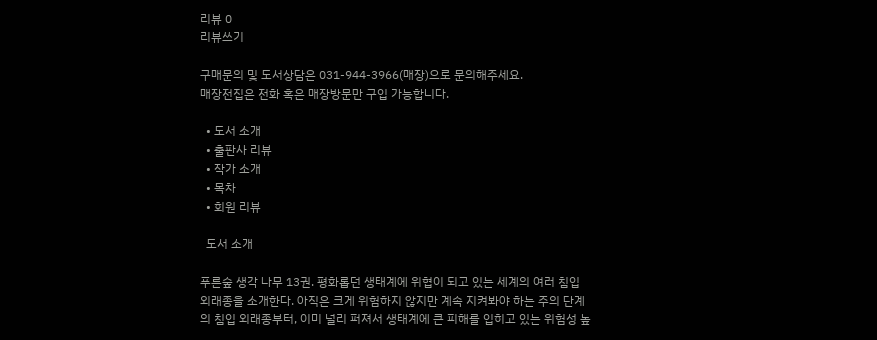리뷰 0
리뷰쓰기

구매문의 및 도서상담은 031-944-3966(매장)으로 문의해주세요.
매장전집은 전화 혹은 매장방문만 구입 가능합니다.

  • 도서 소개
  • 출판사 리뷰
  • 작가 소개
  • 목차
  • 회원 리뷰

  도서 소개

푸른숲 생각 나무 13권. 평화롭던 생태계에 위협이 되고 있는 세계의 여러 침입 외래종을 소개한다. 아직은 크게 위험하지 않지만 계속 지켜봐야 하는 주의 단계의 침입 외래종부터, 이미 널리 퍼져서 생태계에 큰 피해를 입히고 있는 위험성 높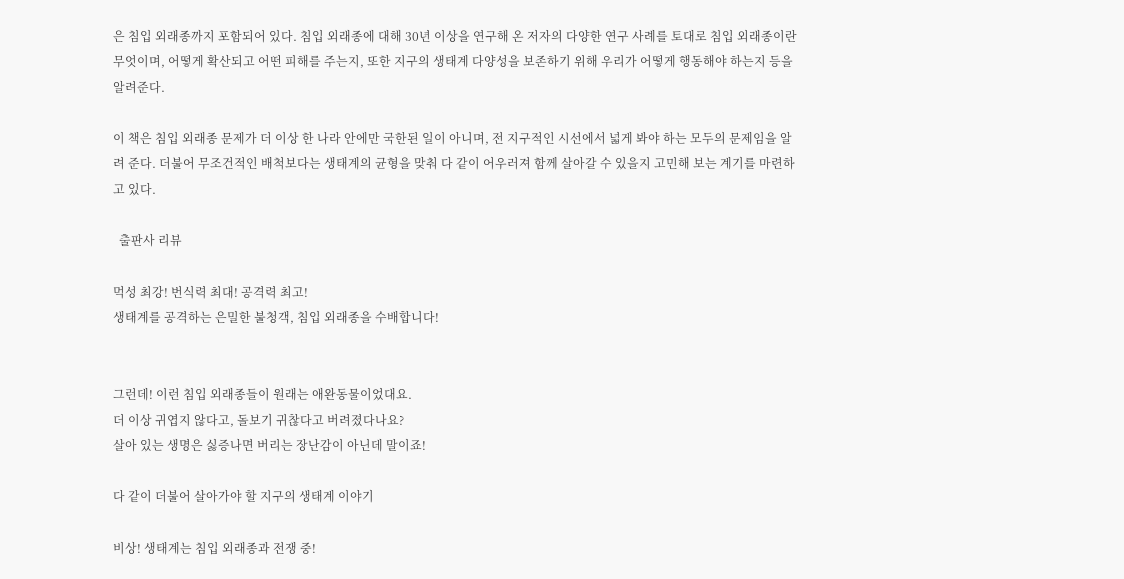은 침입 외래종까지 포함되어 있다. 침입 외래종에 대해 30년 이상을 연구해 온 저자의 다양한 연구 사례를 토대로 침입 외래종이란 무엇이며, 어떻게 확산되고 어떤 피해를 주는지, 또한 지구의 생태계 다양성을 보존하기 위해 우리가 어떻게 행동해야 하는지 등을 알려준다.

이 책은 침입 외래종 문제가 더 이상 한 나라 안에만 국한된 일이 아니며, 전 지구적인 시선에서 넓게 봐야 하는 모두의 문제임을 알려 준다. 더불어 무조건적인 배척보다는 생태계의 균형을 맞춰 다 같이 어우러져 함께 살아갈 수 있을지 고민해 보는 계기를 마련하고 있다.

  출판사 리뷰

먹성 최강! 번식력 최대! 공격력 최고!
생태계를 공격하는 은밀한 불청객, 침입 외래종을 수배합니다!


그런데! 이런 침입 외래종들이 원래는 애완동물이었대요.
더 이상 귀엽지 않다고, 돌보기 귀찮다고 버려졌다나요?
살아 있는 생명은 싫증나면 버리는 장난감이 아닌데 말이죠!

다 같이 더불어 살아가야 할 지구의 생태계 이야기

비상! 생태계는 침입 외래종과 전쟁 중!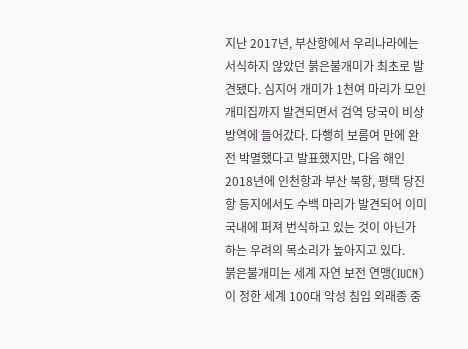지난 2017년, 부산항에서 우리나라에는 서식하지 않았던 붉은불개미가 최초로 발견됐다. 심지어 개미가 1천여 마리가 모인 개미집까지 발견되면서 검역 당국이 비상 방역에 들어갔다. 다행히 보름여 만에 완전 박멸했다고 발표했지만, 다음 해인 2018년에 인천항과 부산 북항, 평택 당진항 등지에서도 수백 마리가 발견되어 이미 국내에 퍼져 번식하고 있는 것이 아닌가 하는 우려의 목소리가 높아지고 있다.
붉은불개미는 세계 자연 보전 연맹(IUCN)이 정한 세계 100대 악성 침입 외래종 중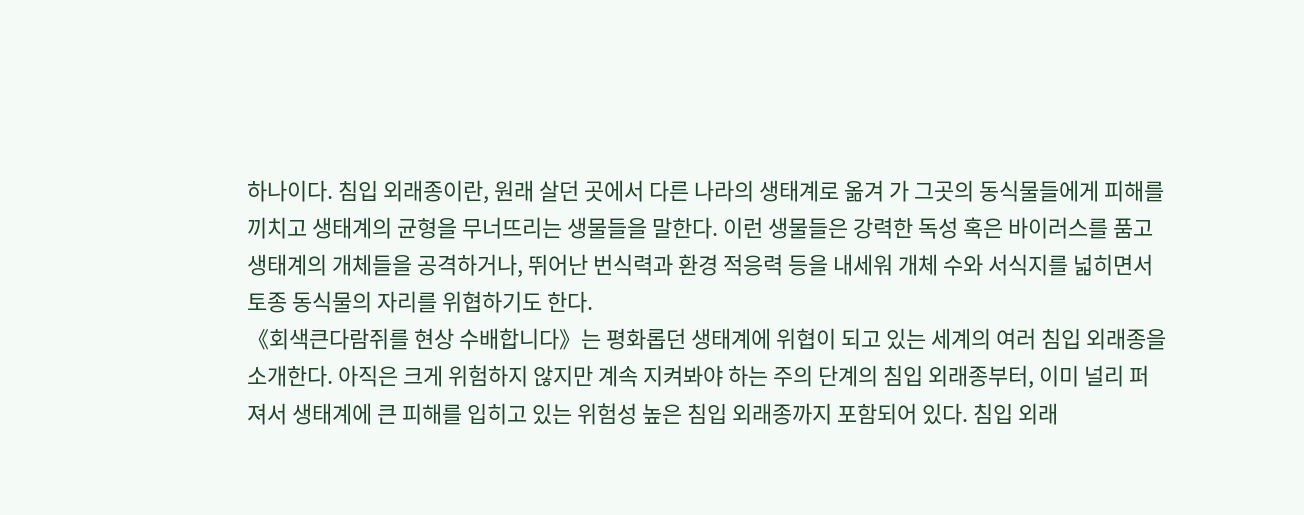하나이다. 침입 외래종이란, 원래 살던 곳에서 다른 나라의 생태계로 옮겨 가 그곳의 동식물들에게 피해를 끼치고 생태계의 균형을 무너뜨리는 생물들을 말한다. 이런 생물들은 강력한 독성 혹은 바이러스를 품고 생태계의 개체들을 공격하거나, 뛰어난 번식력과 환경 적응력 등을 내세워 개체 수와 서식지를 넓히면서 토종 동식물의 자리를 위협하기도 한다.
《회색큰다람쥐를 현상 수배합니다》는 평화롭던 생태계에 위협이 되고 있는 세계의 여러 침입 외래종을 소개한다. 아직은 크게 위험하지 않지만 계속 지켜봐야 하는 주의 단계의 침입 외래종부터, 이미 널리 퍼져서 생태계에 큰 피해를 입히고 있는 위험성 높은 침입 외래종까지 포함되어 있다. 침입 외래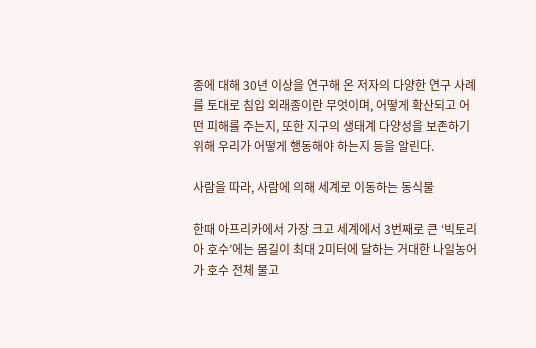종에 대해 30년 이상을 연구해 온 저자의 다양한 연구 사례를 토대로 침입 외래종이란 무엇이며, 어떻게 확산되고 어떤 피해를 주는지, 또한 지구의 생태계 다양성을 보존하기 위해 우리가 어떻게 행동해야 하는지 등을 알린다.

사람을 따라, 사람에 의해 세계로 이동하는 동식물

한때 아프리카에서 가장 크고 세계에서 3번째로 큰 ‘빅토리아 호수’에는 몸길이 최대 2미터에 달하는 거대한 나일농어가 호수 전체 물고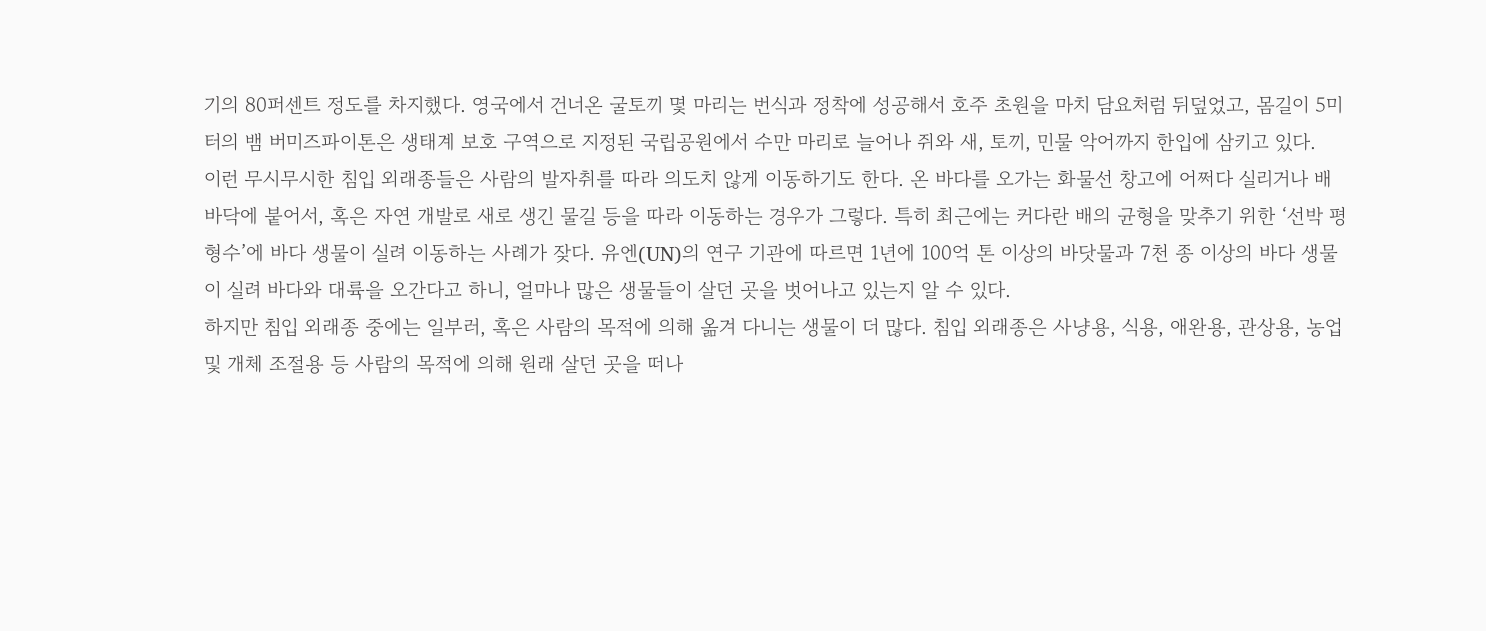기의 80퍼센트 정도를 차지했다. 영국에서 건너온 굴토끼 몇 마리는 번식과 정착에 성공해서 호주 초원을 마치 담요처럼 뒤덮었고, 몸길이 5미터의 뱀 버미즈파이톤은 생태계 보호 구역으로 지정된 국립공원에서 수만 마리로 늘어나 쥐와 새, 토끼, 민물 악어까지 한입에 삼키고 있다.
이런 무시무시한 침입 외래종들은 사람의 발자취를 따라 의도치 않게 이동하기도 한다. 온 바다를 오가는 화물선 창고에 어쩌다 실리거나 배 바닥에 붙어서, 혹은 자연 개발로 새로 생긴 물길 등을 따라 이동하는 경우가 그렇다. 특히 최근에는 커다란 배의 균형을 맞추기 위한 ‘선박 평형수’에 바다 생물이 실려 이동하는 사례가 잦다. 유엔(UN)의 연구 기관에 따르면 1년에 100억 톤 이상의 바닷물과 7천 종 이상의 바다 생물이 실려 바다와 대륙을 오간다고 하니, 얼마나 많은 생물들이 살던 곳을 벗어나고 있는지 알 수 있다.
하지만 침입 외래종 중에는 일부러, 혹은 사람의 목적에 의해 옮겨 다니는 생물이 더 많다. 침입 외래종은 사냥용, 식용, 애완용, 관상용, 농업 및 개체 조절용 등 사람의 목적에 의해 원래 살던 곳을 떠나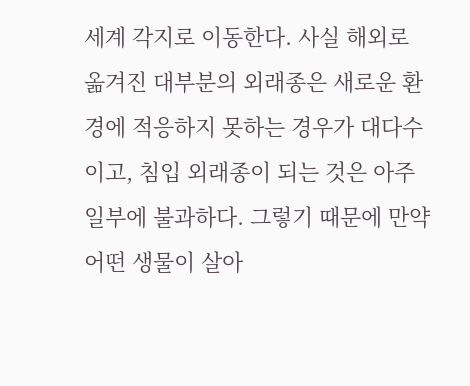세계 각지로 이동한다. 사실 해외로 옮겨진 대부분의 외래종은 새로운 환경에 적응하지 못하는 경우가 대다수이고, 침입 외래종이 되는 것은 아주 일부에 불과하다. 그렇기 때문에 만약 어떤 생물이 살아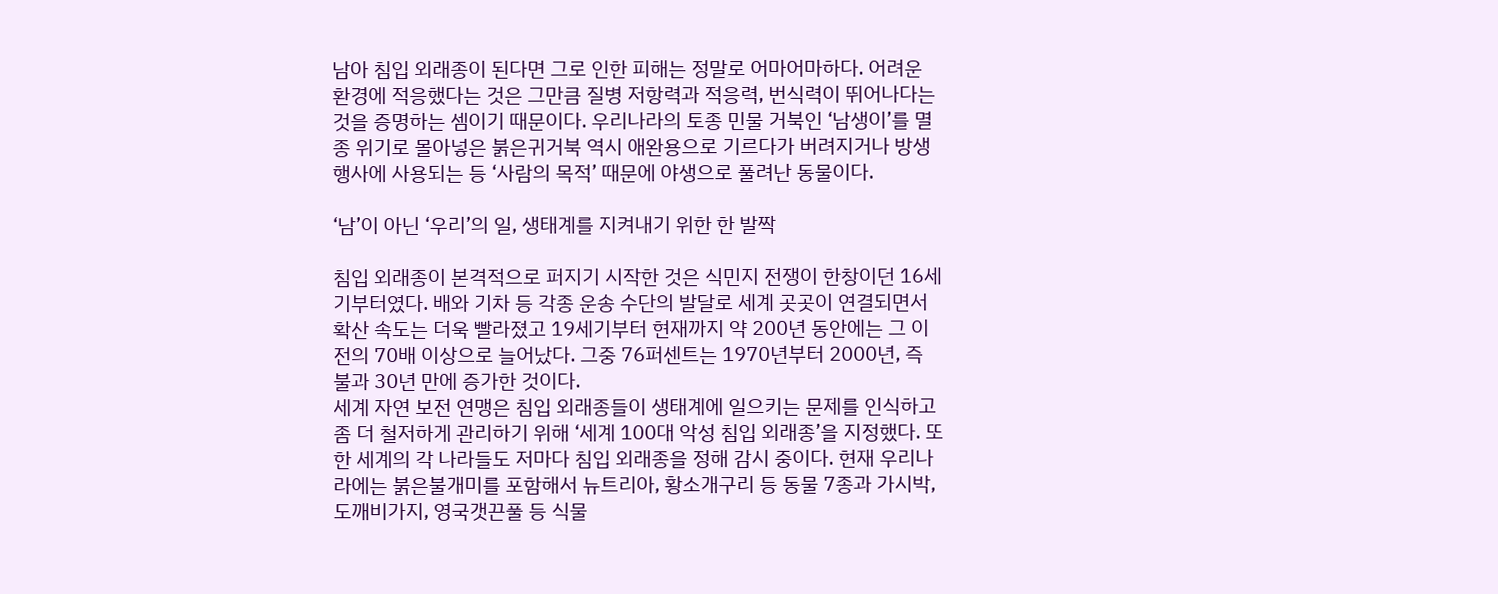남아 침입 외래종이 된다면 그로 인한 피해는 정말로 어마어마하다. 어려운 환경에 적응했다는 것은 그만큼 질병 저항력과 적응력, 번식력이 뛰어나다는 것을 증명하는 셈이기 때문이다. 우리나라의 토종 민물 거북인 ‘남생이’를 멸종 위기로 몰아넣은 붉은귀거북 역시 애완용으로 기르다가 버려지거나 방생 행사에 사용되는 등 ‘사람의 목적’ 때문에 야생으로 풀려난 동물이다.

‘남’이 아닌 ‘우리’의 일, 생태계를 지켜내기 위한 한 발짝

침입 외래종이 본격적으로 퍼지기 시작한 것은 식민지 전쟁이 한창이던 16세기부터였다. 배와 기차 등 각종 운송 수단의 발달로 세계 곳곳이 연결되면서 확산 속도는 더욱 빨라졌고 19세기부터 현재까지 약 200년 동안에는 그 이전의 70배 이상으로 늘어났다. 그중 76퍼센트는 1970년부터 2000년, 즉 불과 30년 만에 증가한 것이다.
세계 자연 보전 연맹은 침입 외래종들이 생태계에 일으키는 문제를 인식하고 좀 더 철저하게 관리하기 위해 ‘세계 100대 악성 침입 외래종’을 지정했다. 또한 세계의 각 나라들도 저마다 침입 외래종을 정해 감시 중이다. 현재 우리나라에는 붉은불개미를 포함해서 뉴트리아, 황소개구리 등 동물 7종과 가시박, 도깨비가지, 영국갯끈풀 등 식물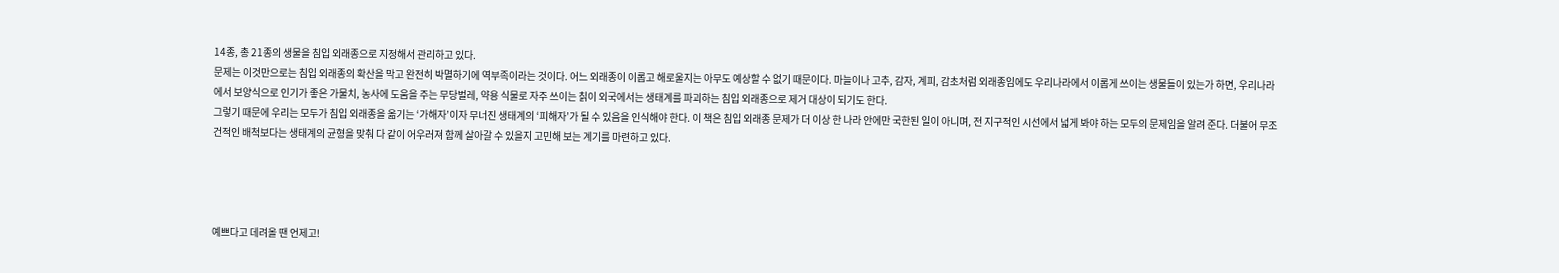14종, 총 21종의 생물을 침입 외래종으로 지정해서 관리하고 있다.
문제는 이것만으로는 침입 외래종의 확산을 막고 완전히 박멸하기에 역부족이라는 것이다. 어느 외래종이 이롭고 해로울지는 아무도 예상할 수 없기 때문이다. 마늘이나 고추, 감자, 계피, 감초처럼 외래종임에도 우리나라에서 이롭게 쓰이는 생물들이 있는가 하면, 우리나라에서 보양식으로 인기가 좋은 가물치, 농사에 도움을 주는 무당벌레, 약용 식물로 자주 쓰이는 칡이 외국에서는 생태계를 파괴하는 침입 외래종으로 제거 대상이 되기도 한다.
그렇기 때문에 우리는 모두가 침입 외래종을 옮기는 ‘가해자’이자 무너진 생태계의 ‘피해자’가 될 수 있음을 인식해야 한다. 이 책은 침입 외래종 문제가 더 이상 한 나라 안에만 국한된 일이 아니며, 전 지구적인 시선에서 넓게 봐야 하는 모두의 문제임을 알려 준다. 더불어 무조건적인 배척보다는 생태계의 균형을 맞춰 다 같이 어우러져 함께 살아갈 수 있을지 고민해 보는 계기를 마련하고 있다.




예쁘다고 데려올 땐 언제고!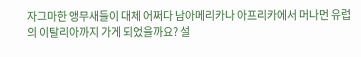자그마한 앵무새들이 대체 어쩌다 남아메리카나 아프리카에서 머나먼 유럽의 이탈리아까지 가게 되었을까요? 설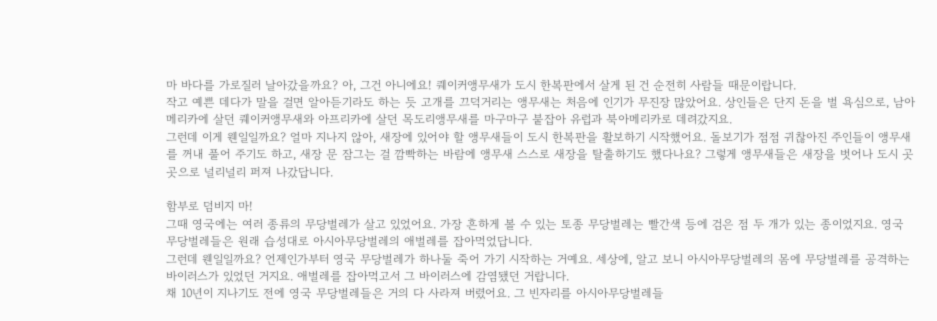마 바다를 가로질러 날아갔을까요? 아, 그건 아니에요! 퀘이커앵무새가 도시 한복판에서 살게 된 건 순전히 사람들 때문이랍니다.
작고 예쁜 데다가 말을 걸면 알아듣기라도 하는 듯 고개를 끄덕거리는 앵무새는 처음에 인기가 무진장 많았어요. 상인들은 단지 돈을 벌 욕심으로, 남아메리카에 살던 퀘이커앵무새와 아프리카에 살던 목도리앵무새를 마구마구 붙잡아 유럽과 북아메리카로 데려갔지요.
그런데 이게 웬일일까요? 얼마 지나지 않아, 새장에 있어야 할 앵무새들이 도시 한복판을 활보하기 시작했어요. 돌보기가 점점 귀찮아진 주인들이 앵무새를 꺼내 풀어 주기도 하고, 새장 문 잠그는 걸 깜빡하는 바람에 앵무새 스스로 새장을 탈출하기도 했다나요? 그렇게 앵무새들은 새장을 벗어나 도시 곳곳으로 널리널리 퍼져 나갔답니다.

함부로 덤비지 마!
그때 영국에는 여러 종류의 무당벌레가 살고 있었어요. 가장 흔하게 볼 수 있는 토종 무당벌레는 빨간색 등에 검은 점 두 개가 있는 종이었지요. 영국 무당벌레들은 원래 습성대로 아시아무당벌레의 애벌레를 잡아먹었답니다.
그런데 웬일일까요? 언제인가부터 영국 무당벌레가 하나둘 죽어 가기 시작하는 거예요. 세상에, 알고 보니 아시아무당벌레의 몸에 무당벌레를 공격하는 바이러스가 있었던 거지요. 애벌레를 잡아먹고서 그 바이러스에 감염됐던 거랍니다.
채 10년이 지나기도 전에 영국 무당벌레들은 거의 다 사라져 버렸어요. 그 빈자리를 아시아무당벌레들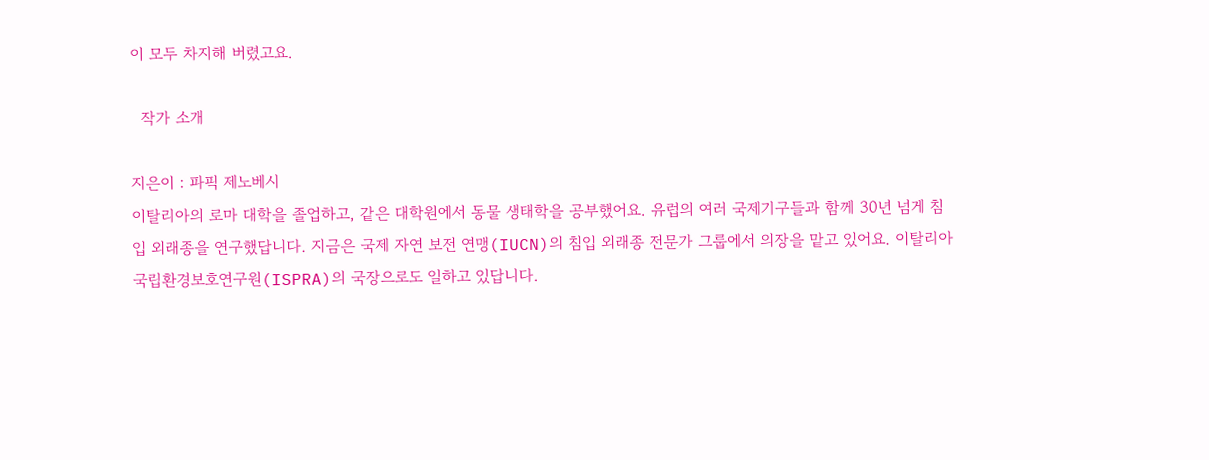이 모두 차지해 버렸고요.

  작가 소개

지은이 : 파픽 제노베시
이탈리아의 로마 대학을 졸업하고, 같은 대학원에서 동물 생태학을 공부했어요. 유럽의 여러 국제기구들과 함께 30년 넘게 침입 외래종을 연구했답니다. 지금은 국제 자연 보전 연맹(IUCN)의 침입 외래종 전문가 그룹에서 의장을 맡고 있어요. 이탈리아 국립환경보호연구원(ISPRA)의 국장으로도 일하고 있답니다.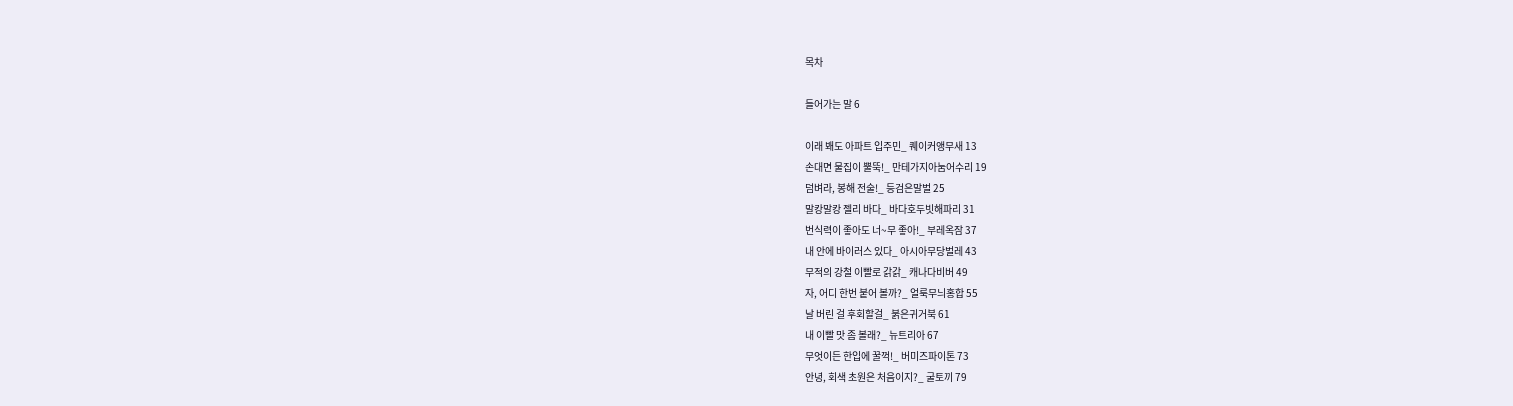목차

들어가는 말 6

이래 봬도 아파트 입주민_ 퀘이커앵무새 13
손대면 물집이 뿔뚝!_ 만테가지아눔어수리 19
덤벼라, 봉해 전술!_ 등검은말벌 25
말캉말캉 젤리 바다_ 바다호두빗해파리 31
번식력이 좋아도 너~무 좋아!_ 부레옥잠 37
내 안에 바이러스 있다_ 아시아무당벌레 43
무적의 강철 이빨로 갉갉_ 캐나다비버 49
자, 어디 한번 붙어 볼까?_ 얼룩무늬홍합 55
날 버린 걸 후회할걸_ 붉은귀거북 61
내 이빨 맛 좀 볼래?_ 뉴트리아 67
무엇이든 한입에 꿀꺽!_ 버미즈파이톤 73
안녕, 회색 초원은 처음이지?_ 굴토끼 79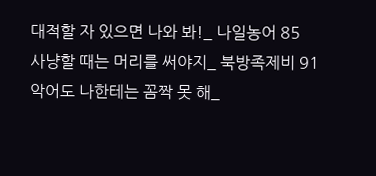대적할 자 있으면 나와 봐!_ 나일농어 85
사냥할 때는 머리를 써야지_ 북방족제비 91
악어도 나한테는 꼼짝 못 해_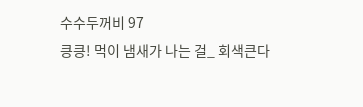수수두꺼비 97
킁킁! 먹이 냄새가 나는 걸_ 회색큰다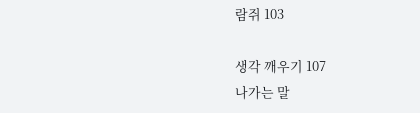람쥐 103

생각 깨우기 107
나가는 말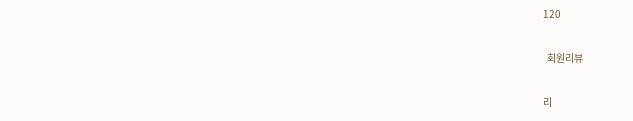120

  회원리뷰

리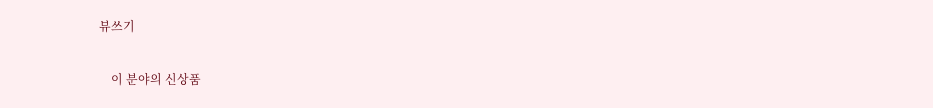뷰쓰기

    이 분야의 신상품